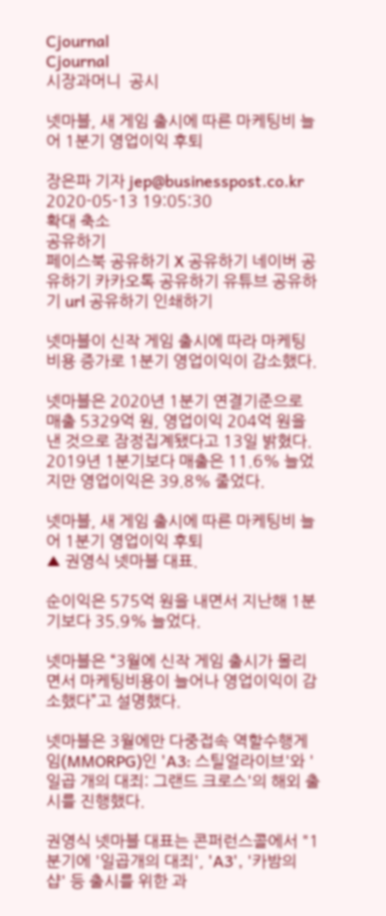Cjournal
Cjournal
시장과머니  공시

넷마블, 새 게임 출시에 따른 마케팅비 늘어 1분기 영업이익 후퇴

장은파 기자 jep@businesspost.co.kr 2020-05-13 19:05:30
확대 축소
공유하기
페이스북 공유하기 X 공유하기 네이버 공유하기 카카오톡 공유하기 유튜브 공유하기 url 공유하기 인쇄하기

넷마블이 신작 게임 출시에 따라 마케팅비용 증가로 1분기 영업이익이 감소했다.

넷마블은 2020년 1분기 연결기준으로 매출 5329억 원, 영업이익 204억 원을 낸 것으로 잠정집계됐다고 13일 밝혔다. 2019년 1분기보다 매출은 11.6% 늘었지만 영업이익은 39.8% 줄었다.

넷마블, 새 게임 출시에 따른 마케팅비 늘어 1분기 영업이익 후퇴
▲ 권영식 넷마블 대표.

순이익은 575억 원을 내면서 지난해 1분기보다 35.9% 늘었다.

넷마블은 “3월에 신작 게임 출시가 몰리면서 마케팅비용이 늘어나 영업이익이 감소했다”고 설명했다.

넷마블은 3월에만 다중접속 역할수행게임(MMORPG)인 'A3: 스틸얼라이브'와 '일곱 개의 대죄: 그랜드 크로스'의 해외 출시를 진행했다.

권영식 넷마블 대표는 콘퍼런스콜에서 "1분기에 '일곱개의 대죄', 'A3', '카밤의 샵' 등 출시를 위한 과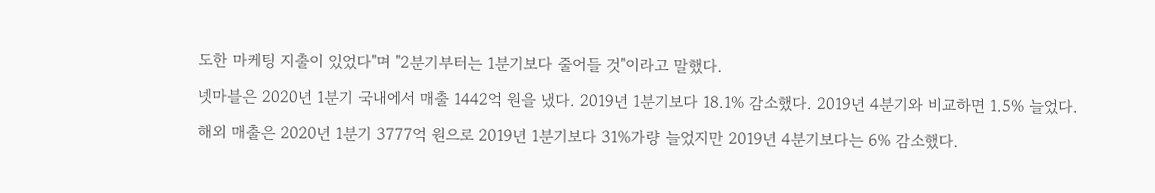도한 마케팅 지출이 있었다"며 "2분기부터는 1분기보다 줄어들 것"이라고 말했다.

넷마블은 2020년 1분기 국내에서 매출 1442억 원을 냈다. 2019년 1분기보다 18.1% 감소했다. 2019년 4분기와 비교하면 1.5% 늘었다.

해외 매출은 2020년 1분기 3777억 원으로 2019년 1분기보다 31%가량 늘었지만 2019년 4분기보다는 6% 감소했다.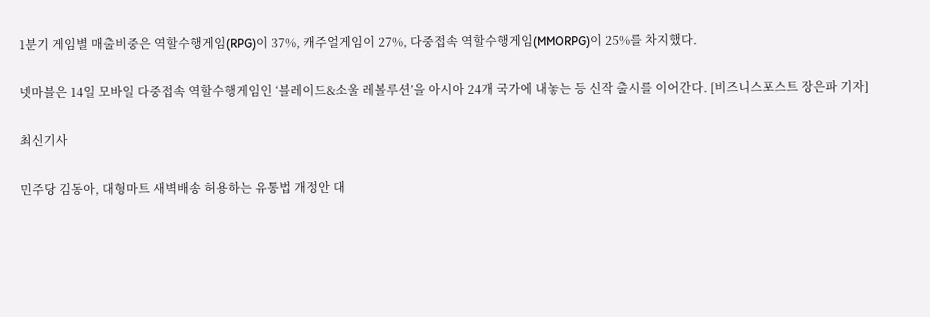1분기 게임별 매출비중은 역할수행게임(RPG)이 37%, 캐주얼게임이 27%, 다중접속 역할수행게임(MMORPG)이 25%를 차지했다.

넷마블은 14일 모바일 다중접속 역할수행게임인 ‘블레이드&소울 레볼루션’을 아시아 24개 국가에 내놓는 등 신작 출시를 이어간다. [비즈니스포스트 장은파 기자]

최신기사

민주당 김동아, 대형마트 새벽배송 허용하는 유통법 개정안 대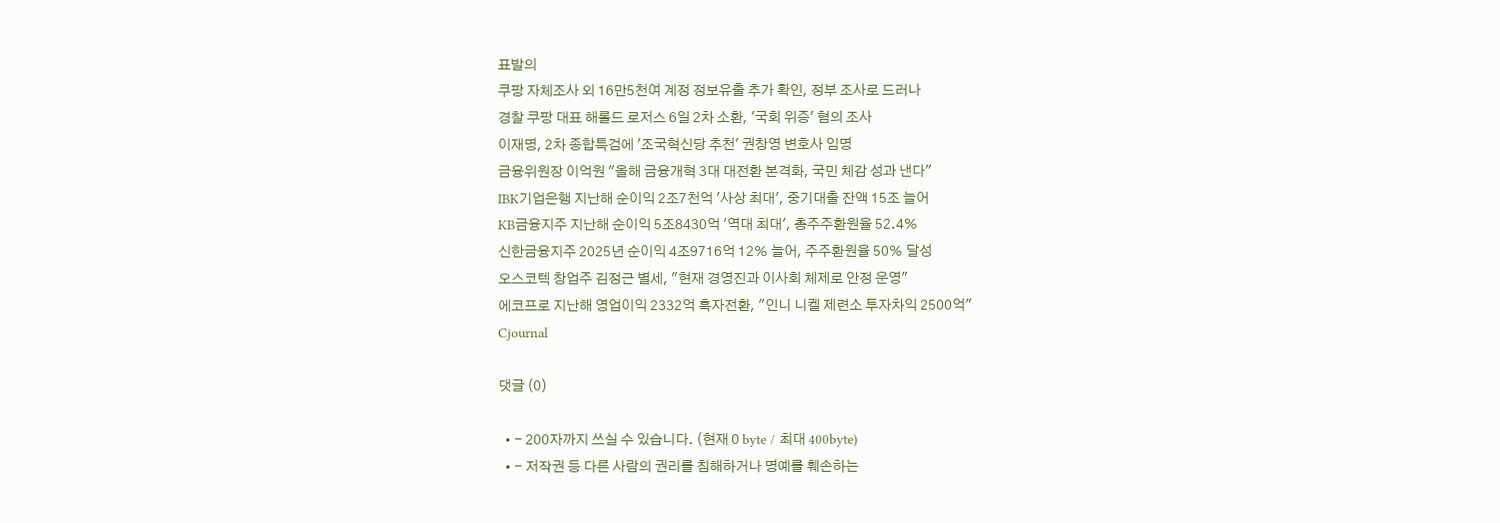표발의
쿠팡 자체조사 외 16만5천여 계정 정보유출 추가 확인, 정부 조사로 드러나
경찰 쿠팡 대표 해롤드 로저스 6일 2차 소환, '국회 위증' 혐의 조사
이재명, 2차 종합특검에 '조국혁신당 추천' 권창영 변호사 임명
금융위원장 이억원 "올해 금융개혁 3대 대전환 본격화, 국민 체감 성과 낸다"
IBK기업은행 지난해 순이익 2조7천억 '사상 최대', 중기대출 잔액 15조 늘어
KB금융지주 지난해 순이익 5조8430억 '역대 최대', 총주주환원율 52.4%
신한금융지주 2025년 순이익 4조9716억 12% 늘어, 주주환원율 50% 달성
오스코텍 창업주 김정근 별세, "현재 경영진과 이사회 체제로 안정 운영"
에코프로 지난해 영업이익 2332억 흑자전환, "인니 니켈 제련소 투자차익 2500억"
Cjournal

댓글 (0)

  • - 200자까지 쓰실 수 있습니다. (현재 0 byte / 최대 400byte)
  • - 저작권 등 다른 사람의 권리를 침해하거나 명예를 훼손하는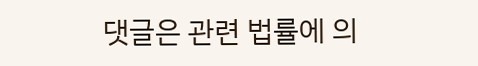댓글은 관련 법률에 의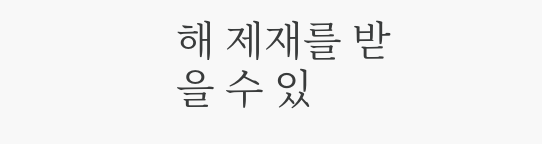해 제재를 받을 수 있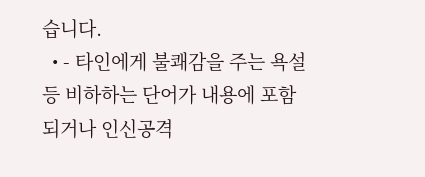습니다.
  • - 타인에게 불쾌감을 주는 욕설 등 비하하는 단어가 내용에 포함되거나 인신공격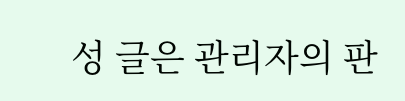성 글은 관리자의 판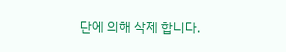단에 의해 삭제 합니다.